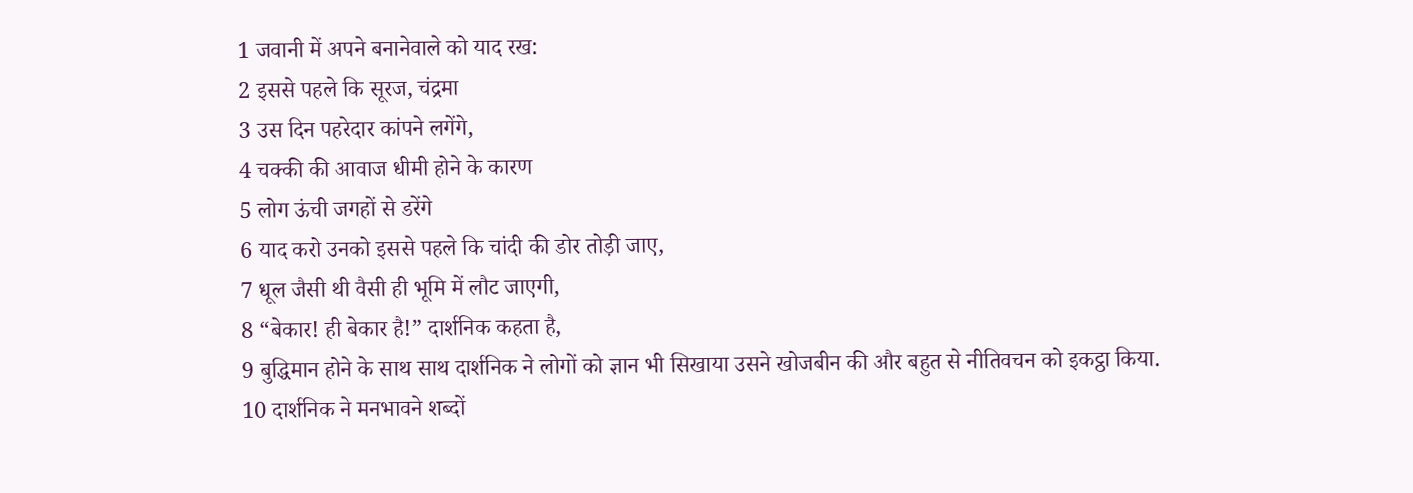1 जवानी में अपने बनानेवाले को याद रख:
2 इससे पहले कि सूरज, चंद्रमा
3 उस दिन पहरेदार कांपने लगेंगे,
4 चक्की की आवाज धीमी होने के कारण
5 लोग ऊंची जगहों से डरेंगे
6 याद करो उनको इससे पहले कि चांदी की डोर तोड़ी जाए,
7 धूल जैसी थी वैसी ही भूमि में लौट जाएगी,
8 “बेकार! ही बेकार है!” दार्शनिक कहता है,
9 बुद्धिमान होने के साथ साथ दार्शनिक ने लोगों को ज्ञान भी सिखाया उसने खोजबीन की और बहुत से नीतिवचन को इकट्ठा किया.
10 दार्शनिक ने मनभावने शब्दों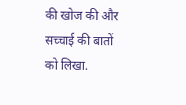की खोज की और सच्चाई की बातों को लिखा.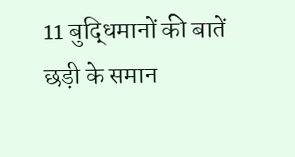11 बुद्धिमानों की बातें छड़ी के समान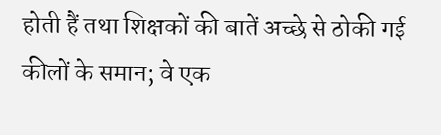होती हैं तथा शिक्षकों की बातें अच्छे से ठोकी गई कीलों के समान; वे एक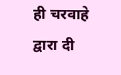ही चरवाहे द्वारा दी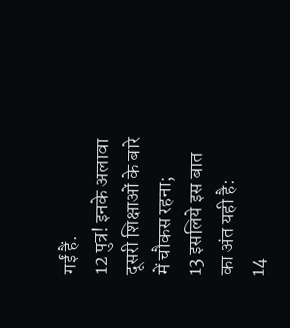गईं हैं.
12 पुत्र! इनके अलावा दूसरी शिक्षाओं के बारे में चौकस रहना;
13 इसलिये इस बात का अंत यही है:
14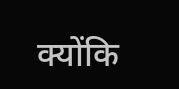क्योंकि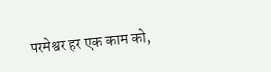परमेश्वर हर एक काम को,